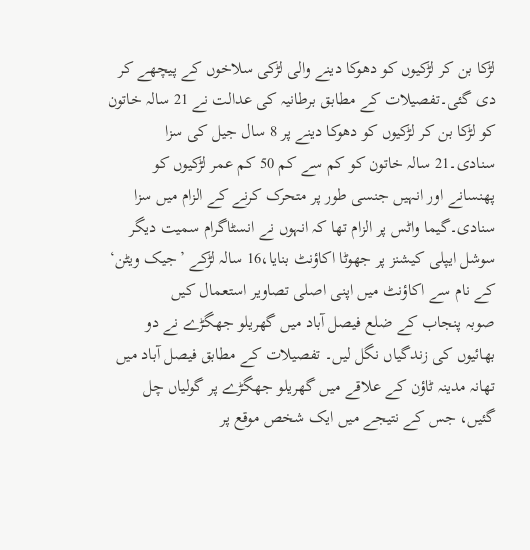لڑکا بن کر لڑکیوں کو دھوکا دینے والی لڑکی سلاخوں کے پیچھے کر دی گئی۔تفصیلات کے مطابق برطانیہ کی عدالت نے 21 سالہ خاتون کو لڑکا بن کر لڑکیوں کو دھوکا دینے پر 8 سال جیل کی سزا سنادی۔21 سالہ خاتون کو کم سے کم 50 کم عمر لڑکیوں کو پھنسانے اور انہیں جنسی طور پر متحرک کرنے کے الزام میں سزا سنادی۔گیما واٹس پر الزام تھا کہ انہوں نے انسٹاگرام سمیت دیگر سوشل ایپلی کیشنز پر جھوٹا اکاؤنٹ بنایا،16 سالہ لڑکے ’جیک ویٹن‘ کے نام سے اکاؤنٹ میں اپنی اصلی تصاویر استعمال کیں
صوبہ پنجاب کے ضلع فیصل آباد میں گھریلو جھگڑے نے دو بھائیوں کی زندگیاں نگل لیں۔ تفصیلات کے مطابق فیصل آباد میں تھانہ مدینہ ٹاؤن کے علاقے میں گھریلو جھگڑے پر گولیاں چل گئیں، جس کے نتیجے میں ایک شخص موقع پر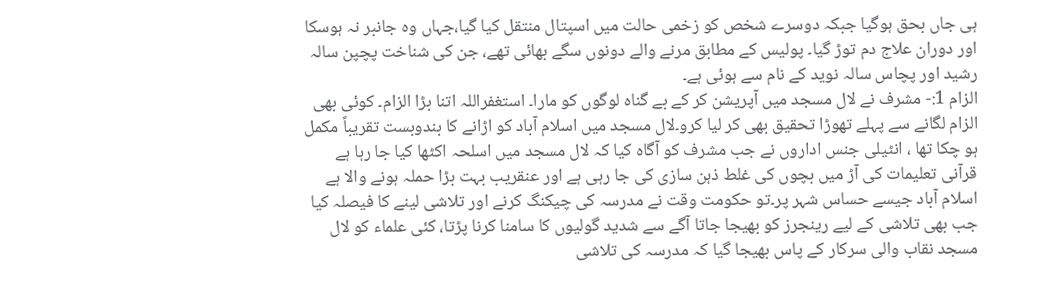ہی جاں بحق ہوگیا جبکہ دوسرے شخص کو زخمی حالت میں اسپتال منتقل کیا گیا،جہاں وہ جانبر نہ ہوسکا اور دوران علاج دم توڑ گیا۔ پولیس کے مطابق مرنے والے دونوں سگے بھائی تھے، جن کی شناخت پچپن سالہ رشید اور پچاس سالہ نوید کے نام سے ہوئی ہے۔
الزام 1:- مشرف نے لال مسجد میں آپریشن کر کے بے گناہ لوگوں کو مارا۔ استغفراللہ اتنا بڑا الزام۔ کوئی بھی الزام لگانے سے پہلے تھوڑا تحقیق بھی کر لیا کرو۔لال مسجد میں اسلام آباد کو اڑانے کا بندوبست تقریباً مکمل ہو چکا تھا ، انٹیلی جنس اداروں نے جب مشرف کو آگاہ کیا کہ لال مسجد میں اسلحہ اکٹھا کیا جا رہا ہے قرآنی تعلیمات کی آڑ میں بچوں کی غلط ذہن سازی کی جا رہی ہے اور عنقریب بہت بڑا حملہ ہونے والا ہے اسلام آباد جیسے حساس شہر پر۔تو حکومت وقت نے مدرسہ کی چیکنگ کرنے اور تلاشی لینے کا فیصلہ کیا جب بھی تلاشی کے لیے رینجرز کو بھیجا جاتا آگے سے شدید گولیوں کا سامنا کرنا پڑتا، کئی علماء کو لال مسجد نقاب والی سرکار کے پاس بھیجا گیا کہ مدرسہ کی تلاشی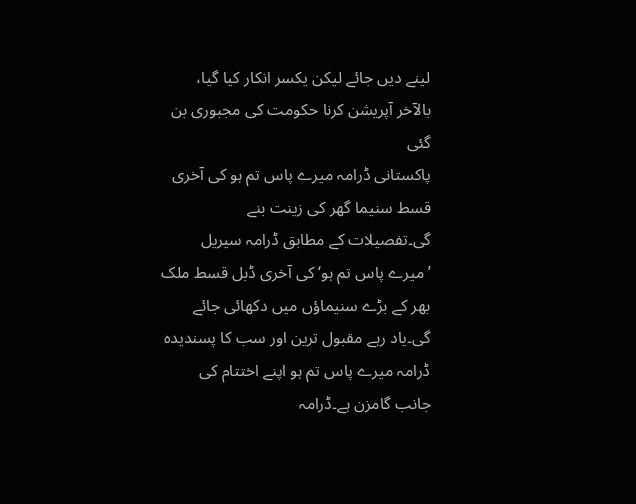لینے دیں جائے لیکن یکسر انکار کیا گیا، بالآخر آپریشن کرنا حکومت کی مجبوری بن گئی
پاکستانی ڈرامہ میرے پاس تم ہو کی آخری قسط سنیما گھر کی زینت بنے گی۔تفصیلات کے مطابق ڈرامہ سیریل ’میرے پاس تم ہو‘ کی آخری ڈبل قسط ملک بھر کے بڑے سنیماؤں میں دکھائی جائے گی۔یاد رہے مقبول ترین اور سب کا پسندیدہ ڈرامہ میرے پاس تم ہو اپنے اختتام کی جانب گامزن ہے۔ڈرامہ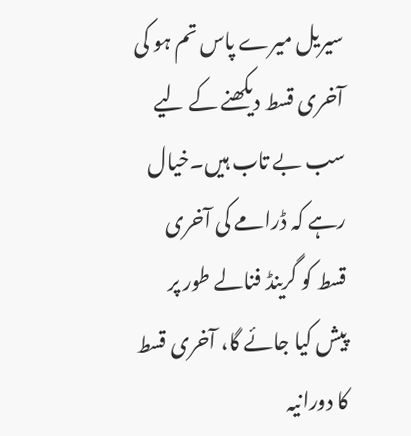سیریل میرے پاس تم ہو کی آخری قسط دیکھنے کے لیے سب بے تاب ہیں۔خیال رہے کہ ڈرامے کی آخری قسط کو گرینڈ فنالے طور پر پیش کیا جائے گا، آخری قسط کا دورانیہ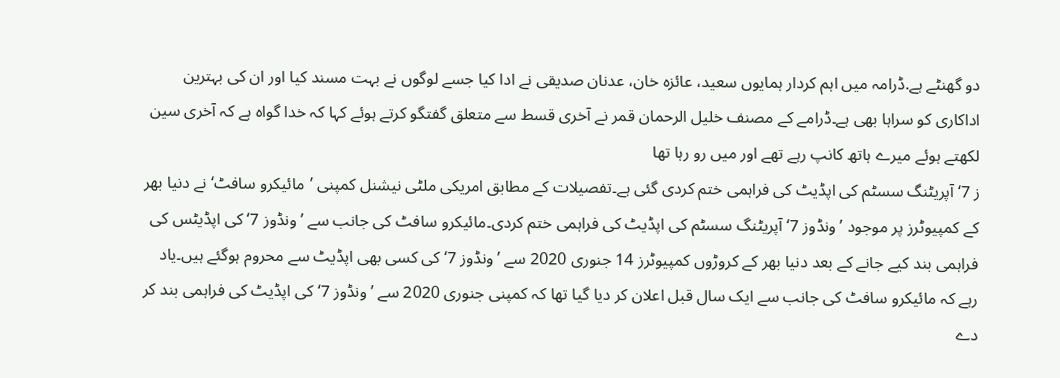دو گھنٹے ہے.ڈرامہ میں اہم کردار ہمایوں سعید، عائزہ خان، عدنان صدیقی نے ادا کیا جسے لوگوں نے بہت مسند کیا اور ان کی بہترین اداکاری کو سراہا بھی ہے۔ڈرامے کے مصنف خلیل الرحمان قمر نے آخری قسط سے متعلق گفتگو کرتے ہوئے کہا کہ خدا گواہ ہے کہ آخری سین لکھتے ہوئے میرے ہاتھ کانپ رہے تھے اور میں رو رہا تھا
ز 7‘ آپریٹنگ سسٹم کی اپڈیٹ کی فراہمی ختم کردی گئی ہے۔تفصیلات کے مطابق امریکی ملٹی نیشنل کمپنی ’مائیکرو سافٹ‘ نے دنیا بھر کے کمپیوٹرز پر موجود ’ونڈوز 7‘ آپریٹنگ سسٹم کی اپڈیٹ کی فراہمی ختم کردی۔مائیکرو سافٹ کی جانب سے ’ونڈوز 7‘ کی اپڈیٹس کی فراہمی بند کیے جانے کے بعد دنیا بھر کے کروڑوں کمپیوٹرز 14 جنوری 2020 سے ’ونڈوز 7‘ کی کسی بھی اپڈیٹ سے محروم ہوگئے ہیں۔یاد رہے کہ مائیکرو سافٹ کی جانب سے ایک سال قبل اعلان کر دیا گیا تھا کہ کمپنی جنوری 2020 سے ’ونڈوز 7‘ کی اپڈیٹ کی فراہمی بند کر دے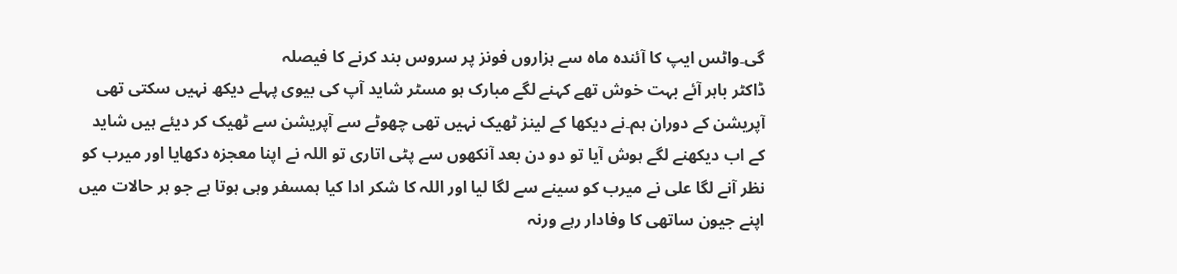گی۔واٹس ایپ کا آئندہ ماہ سے ہزاروں فونز پر سروس بند کرنے کا فیصلہ
ڈاکٹر باہر آئے بہت خوش تھے کہنے لگے مبارک ہو مسٹر شاید آپ کی بیوی پہلے دیکھ نہیں سکتی تھی آپریشن کے دوران ہم۔نے دیکھا کے لینز ٹھیک نہیں تھی چھوٹے سے آپریشن سے ٹھیک کر دیئے ہیں شاید کے اب دیکھنے لگے ہوش آیا تو دو دن بعد آنکھوں سے پٹی اتاری تو اللہ نے اپنا معجزہ دکھایا اور میرب کو نظر آنے لگا علی نے میرب کو سینے سے لگا لیا اور اللہ کا شکر ادا کیا ہمسفر وہی ہوتا ہے جو ہر حالات میں اپنے جیون ساتھی کا وفادار رہے ورنہ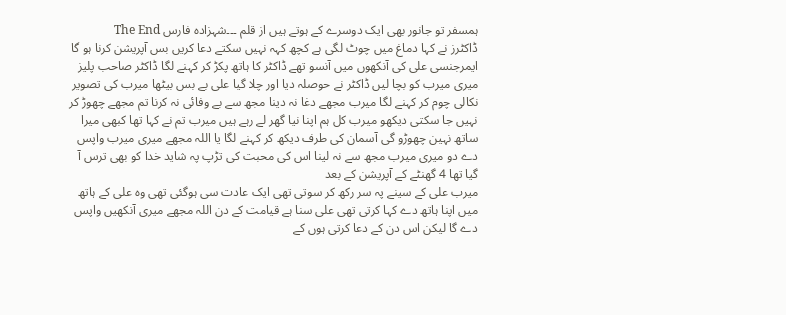ہمسفر تو جانور بھی ایک دوسرے کے ہوتے ہیں از قلم ۔۔۔شہزادہ فارس The End
ڈاکٹرز نے کہا دماغ میں چوٹ لگی ہے کچھ کہہ نہیں سکتے دعا کریں بس آپریشن کرنا ہو گا ایمرجنسی علی کی آنکھوں میں آنسو تھے ڈاکٹر کا ہاتھ پکڑ کر کہنے لگا ڈاکٹر صاحب پلیز میری میرب کو بچا لیں ڈاکٹر نے حوصلہ دیا اور چلا گیا علی بے بس بیٹھا میرب کی تصویر نکالی چوم کر کہنے لگا میرب مجھے دغا نہ دینا مجھ سے بے وفائی نہ کرنا تم مجھے چھوڑ کر نہیں جا سکتی دیکھو میرب کل ہم اپنا نیا گھر لے رہے ہیں میرب تم نے کہا تھا کبھی میرا ساتھ نہین چھوڑو گی آسمان کی طرف دیکھ کر کہنے لگا یا اللہ مجھے میری میرب واپس دے دو میری میرب مجھ سے نہ لینا اس کی محبت کی تڑپ پہ شاید خدا کو بھی ترس آ گیا تھا 4 گھنٹے کے آپریشن کے بعد
میرب علی کے سینے پہ سر رکھ کر سوتی تھی ایک عادت سی ہوگئی تھی وہ علی کے ہاتھ میں اپنا ہاتھ دے کہا کرتی تھی علی سنا ہے قیامت کے دن اللہ مجھے میری آنکھیں واپس دے گا لیکن اس دن کے دعا کرتی ہوں کے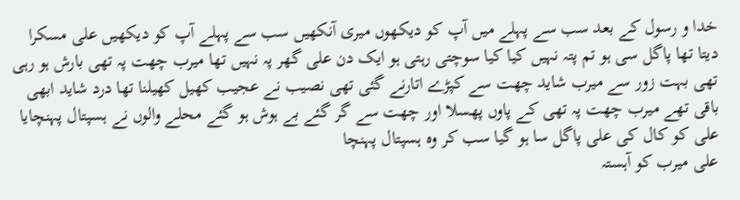خدا و رسول کے بعد سب سے پہلے میں آپ کو دیکھوں میری آنکھیں سب سے پہلے آپ کو دیکھیں علی مسکرا دیتا تھا پاگل سی ہو تم پتہ نہیں کیا کیا سوچتی رہتی ہو ایک دن علی گھر پہ نہیں تھا میرب چھت پہ تھی بارش ہو رہی تھی بہت زور سے میرب شاید چھت سے کپڑے اتارنے گئی تھی نصیب نے عجیب کھیل کھیلنا تھا درد شاید ابھی باقی تھے میرب چھت پہ تھی کے پاوں پھسلا اور چھت سے گر گئے بے ہوش ہو گئے محلے والوں نے ہسپتال پہنچایا علی کو کال کی علی پاگل سا ہو گیا سب کر وہ ہسپتال پہنچا
علی میرب کو آہستہ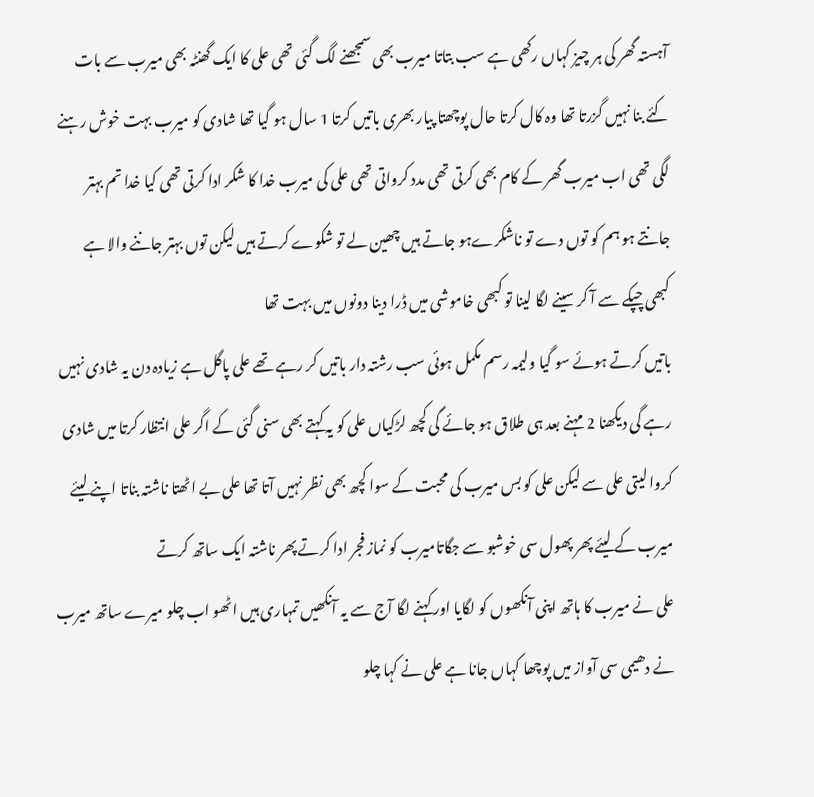آہستہ گھر کی ہر چیز کہاں رکھی ہے سب بتاتا میرب بھی سمجھنے لگ گئی تھی علی کا ایک گھنٹہ بھی میرب سے بات کئے بنا نہیں گزرتا تھا وہ کال کرتا حال پوچھتا پیار بھری باتیں کرتا 1 سال ہو گیا تھا شادی کو میرب بہت خوش رہنے لگی تھی اب میرب گھر کے کام بھی کرتی تھی مدد کرواتی تھی علی کی میرب خدا کا شکر ادا کرتی تھی کیا خدا تم بہتر جانتے ہو ہم کو توں دے تو ناشکرےہو جاتے ہیں چھین لے تو شکوے کرتے ہیں لیکن توں بہتر جاننے والا ہے کبھی چپکے سے آ کر سینے لگا لینا تو کبھی خاموشی میں ڈرا دینا دونوں میں بہت تھا
باتیں کرتے ہوئے سو گیا ولیمہ رسم مکمل ہوئی سب رشتہ دار باتیں کر رہے تھے علی پاگل ہے زیادہ دن یہ شادی نہیں رہے گی دیکھنا 2 مہنے بعد ہی طلاق ہو جائے گی کچھ لڑکیاں علی کو یہ کہتے بھی سنی گئی کے اگر علی انتظار کرتا میں شادی کروا لیتی علی سے لیکن علی کو بس میرب کی محبت کے سوا کچھ بھی نظر نہیں آتا تھا علی بے اٹھتا ناشتہ بناتا اپنے لیئے میرب کے لیئے پھر پھول سی خوشبو سے جگاتامیرب کو نماز فجر ادا کرتے پھر ناشتہ ایک ساتھ کرتے
علی نے میرب کا ہاتھ اپنی آنکھوں کو لگایا اور کہنے لگا آج سے یہ آنکھیں تمہاری ہیں اٹھو اب چلو میرے ساتھ میرب نے دھیمی سی آواز میں پوچھا کہاں جانا ہے علی نے کہا چلو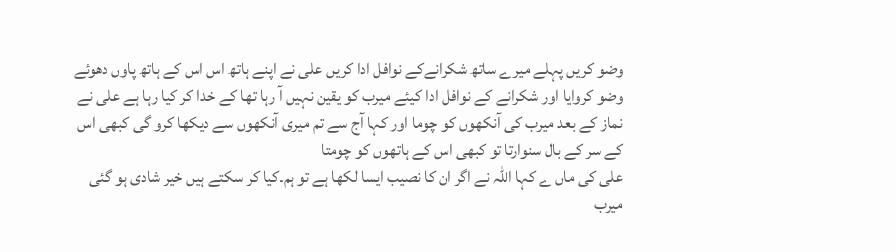وضو کریں پہلے میرے ساتھ شکرانےکے نوافل ادا کریں علی نے اپنے ہاتھ اس اس کے ہاتھ پاوں دھوئے وضو کروایا اور شکرانے کے نوافل ادا کیئے میرب کو یقین نہیں آ رہا تھا کے خدا کر کیا رہا ہے علی نے نماز کے بعد میرب کی آنکھوں کو چوما اور کہا آج سے تم میری آنکھوں سے دیکھا کرو گی کبھی اس کے سر کے بال سنوارتا تو کبھی اس کے ہاتھوں کو چومتا
علی کی ماں ے کہا اللہ نے اگر ان کا نصیب ایسا لکھا ہے تو ہم۔کیا کر سکتے ہیں خیر شادی ہو گئی میرب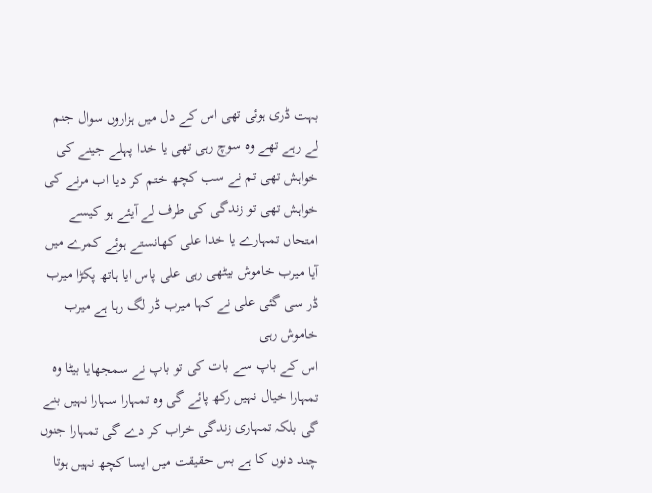بہت ڈری ہوئی تھی اس کے دل میں ہزاروں سوال جنم لے رہے تھے وہ سوچ رہی تھی یا خدا پہلے جینے کی خواہش تھی تم نے سب کچھ ختم کر دیا اب مرنے کی خواہش تھی تو زندگی کی طرف لے آیئے ہو کیسے امتحاں تمہارے یا خدا علی کھانستے ہوئے کمرے میں آیا میرب خاموش بیٹھی رہی علی پاس ایا ہاتھ پکڑا میرب ڈر سی گئی علی نے کہا میرب ڈر لگ رہا ہے میرب خاموش رہی
اس کے باپ سے بات کی تو باپ نے سمجھایا بیٹا وہ تمہارا خیال نہیں رکھ پائے گی وہ تمہارا سہارا نہیں بنے گی بلکہ تمہاری زندگی خراب کر دے گی تمہارا جنوں چند دنوں کا ہے بس حقیقت میں ایسا کچھ نہیں ہوتا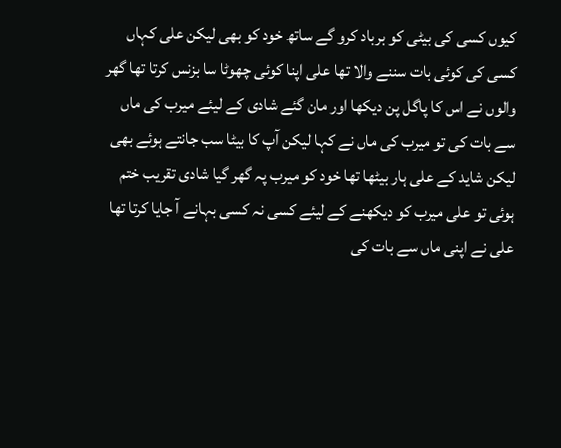کیوں کسی کی بیٹی کو برباد کرو گے ساتھ خود کو بھی لیکن علی کہاں کسی کی کوئی بات سننے والا تھا علی اپنا کوئی چھوٹا سا بزنس کرتا تھا گھر والوں نے اس کا پاگل پن دیکھا اور مان گئے شادی کے لیئے میرب کی ماں سے بات کی تو میرب کی ماں نے کہا لیکن آپ کا بیٹا سب جانتے ہوئے بھی
لیکن شاید کے علی ہار بیٹھا تھا خود کو میرب پہ گھر گیا شادی تقریب ختم ہوئی تو علی میرب کو دیکھنے کے لیئے کسی نہ کسی بہانے آ جایا کرتا تھا علی نے اپنی ماں سے بات کی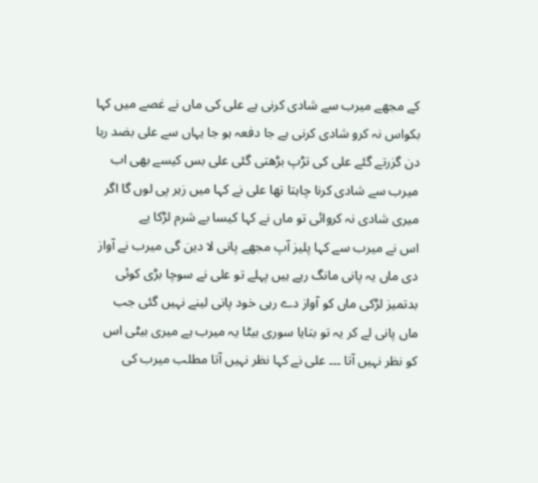کے مجھے میرب سے شادی کرنی ہے علی کی ماں نے غصے میں کہا بکواس نہ کرو شادی کرنی ہے جا دفعہ ہو جا یہاں سے علی بضد رہا دن گزرتے گئے علی کی تڑپ بڑھتی گئی علی بس کیسے بھی اب میرب سے شادی کرنا چاہتا تھا علی نے کہا میں زہر پی لوں گا اگر میری شادی نہ کروائی تو ماں نے کہا کیسا بے شرم لڑکا یے
اس نے میرب سے کہا پلیز آپ مجھے پانی لا دین گی میرب نے آواز دی ماں یہ پانی مانگ رہے ہیں پہلے تو علی نے سوچا بڑی کوئی بدتمیز لڑکی ماں کو آواز دے رہی خود پانی لینے نہیں گئی جب ماں پانی لے کر یہ تو بتایا سوری بیٹا یہ میرب ہے میری بیٹی اس کو نظر نہیں آتا ۔۔۔ علی نے کہا نظر نہیں آتا مطلب میرب کی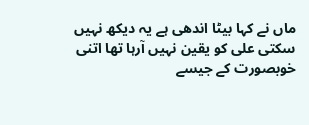ماں نے کہا بیٹا اندھی ہے یہ دیکھ نہیں سکتی علی کو یقین نہیں آرہا تھا اتنی خوبصورت کے جیسے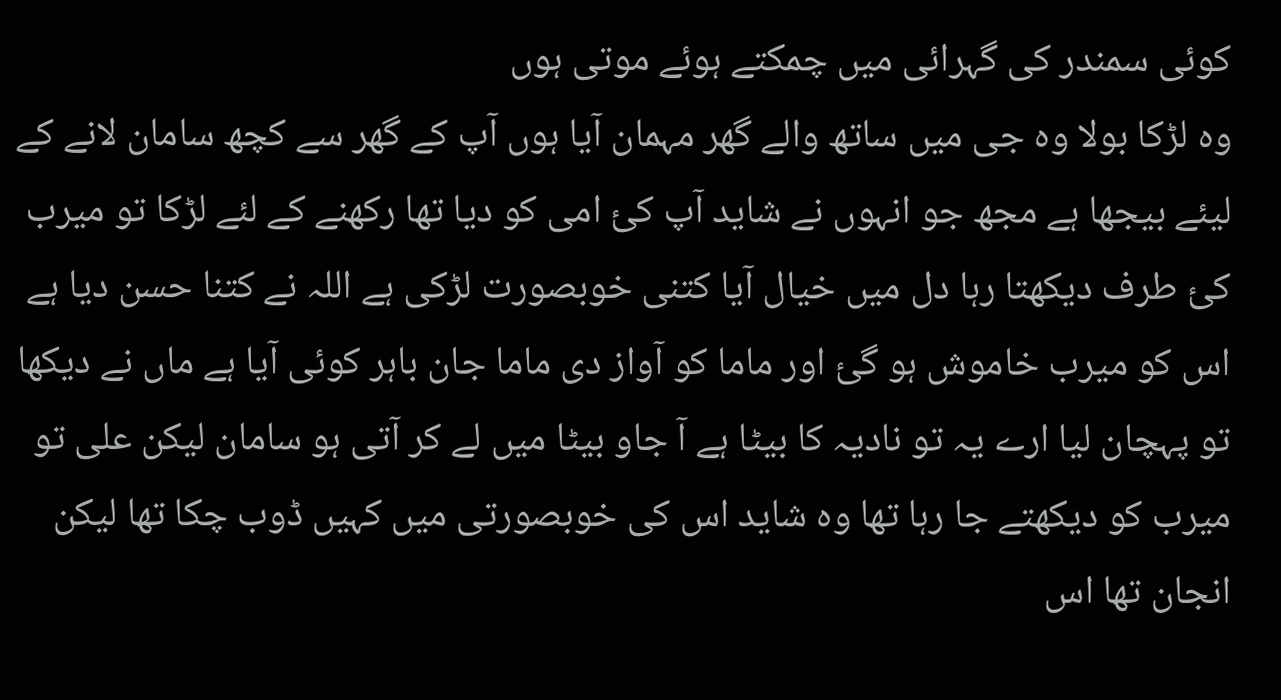کوئی سمندر کی گہرائی میں چمکتے ہوئے موتی ہوں
وہ لڑکا بولا وہ جی میں ساتھ والے گھر مہمان آیا ہوں آپ کے گھر سے کچھ سامان لانے کے لیئے بیجھا ہے مجھ جو انہوں نے شاید آپ کئ امی کو دیا تھا رکھنے کے لئے لڑکا تو میرب کئ طرف دیکھتا رہا دل میں خیال آیا کتنی خوبصورت لڑکی ہے اللہ نے کتنا حسن دیا ہے اس کو میرب خاموش ہو گئ اور ماما کو آواز دی ماما جان باہر کوئی آیا ہے ماں نے دیکھا تو پہچان لیا ارے یہ تو نادیہ کا بیٹا ہے آ جاو بیٹا میں لے کر آتی ہو سامان لیکن علی تو میرب کو دیکھتے جا رہا تھا وہ شاید اس کی خوبصورتی میں کہیں ڈوب چکا تھا لیکن انجان تھا اس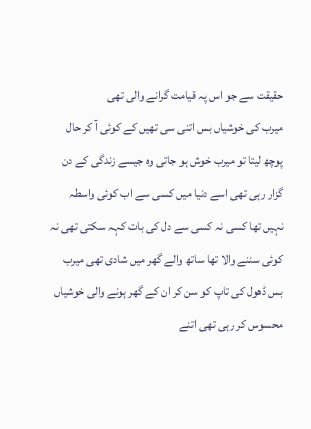حقیقت سے جو اس پہ قیامت گرانے والی تھی
میرب کی خوشیاں بس اتنی سی تھیں کے کوئی آ کر حال پوچھ لیتا تو میرب خوش ہو جاتی وہ جیسے زندگی کے دن گزار رہی تھی اسے دنیا میں کسی سے اب کوئی واسطہ نہیں تھا کسی نہ کسی سے دل کی بات کہہ سکتی تھی نہ کوئی سننے والا تھا ساتھ والے گھر میں شادی تھی میرب بس ڈھول کی تاپ کو سن کر ان کے گھر ہونے والی خوشیاں محسوس کر رہی تھی اتنے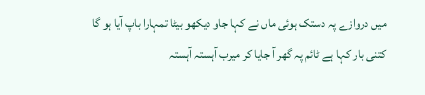میں دروازے پہ دستک ہوئی ماں نے کہا جاو دیکھو بیٹا تمہارا باپ آیا ہو گا کتنی بار کہا ہے ٹائم پہ گھر آ جایا کر میرب آہستہ آہستہ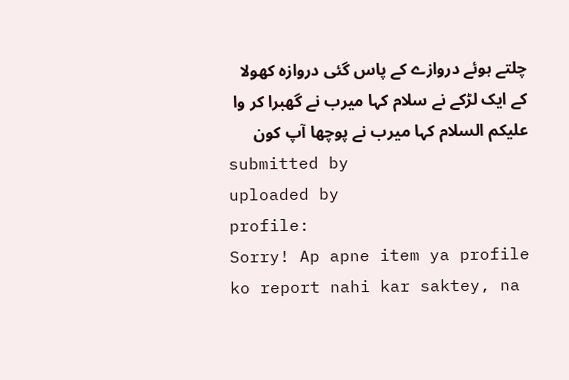چلتے ہوئے دروازے کے پاس گئی دروازہ کھولا کے ایک لڑکے نے سلام کہا میرب نے گھبرا کر وا علیکم السلام کہا میرب نے پوچھا آپ کون
submitted by
uploaded by
profile:
Sorry! Ap apne item ya profile ko report nahi kar saktey, na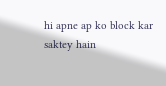hi apne ap ko block kar saktey hain